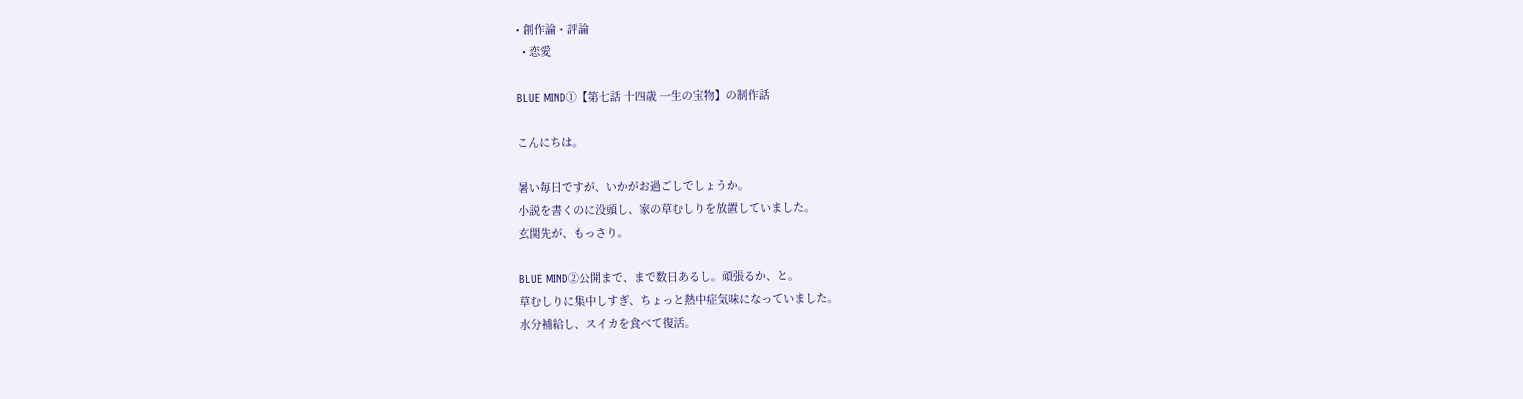• 創作論・評論
  • 恋愛

BLUE MIND①【第七話 十四歳 一生の宝物】の制作話

こんにちは。

暑い毎日ですが、いかがお過ごしでしょうか。
小説を書くのに没頭し、家の草むしりを放置していました。
玄関先が、もっさり。

BLUE MIND➁公開まで、まで数日あるし。頑張るか、と。
草むしりに集中しすぎ、ちょっと熱中症気味になっていました。
水分補給し、スイカを食べて復活。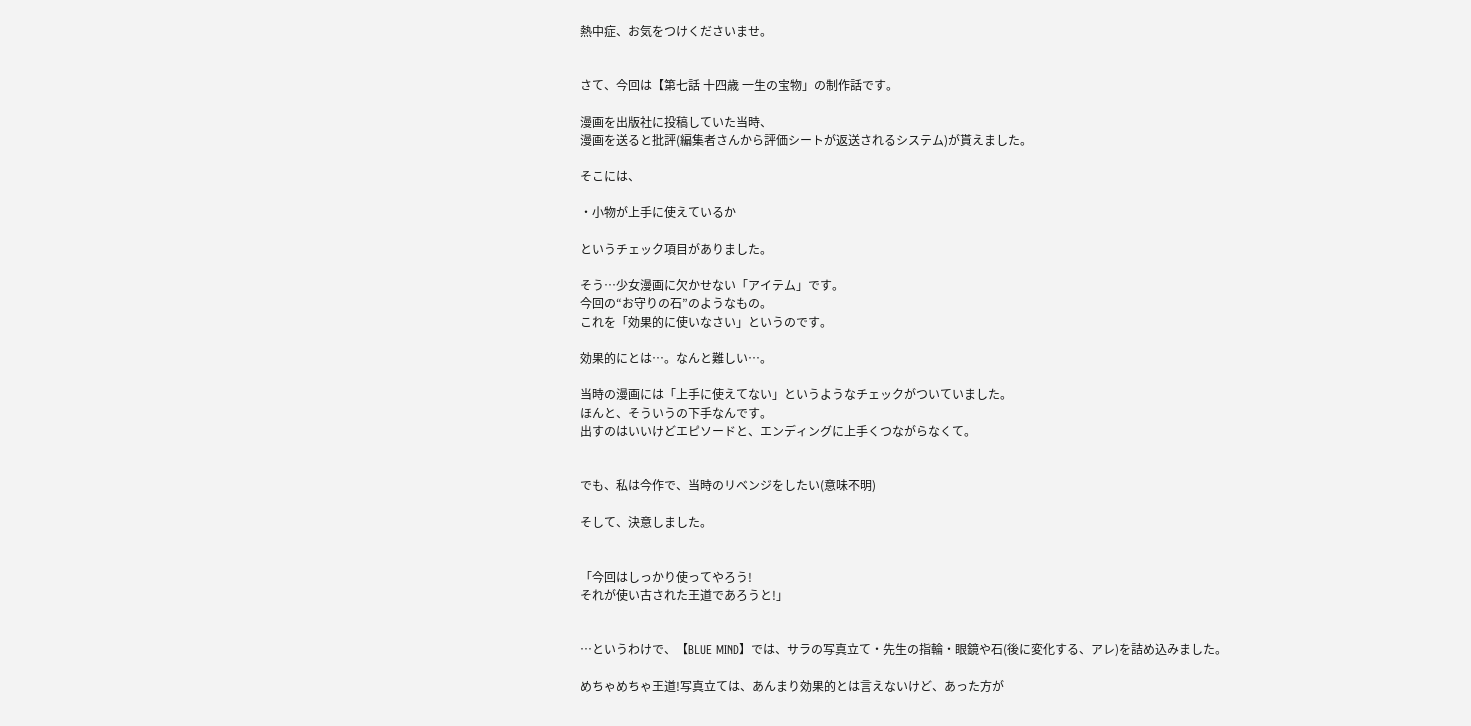熱中症、お気をつけくださいませ。


さて、今回は【第七話 十四歳 一生の宝物」の制作話です。

漫画を出版社に投稿していた当時、
漫画を送ると批評(編集者さんから評価シートが返送されるシステム)が貰えました。

そこには、

・小物が上手に使えているか

というチェック項目がありました。

そう…少女漫画に欠かせない「アイテム」です。
今回の“お守りの石”のようなもの。
これを「効果的に使いなさい」というのです。

効果的にとは…。なんと難しい…。

当時の漫画には「上手に使えてない」というようなチェックがついていました。
ほんと、そういうの下手なんです。
出すのはいいけどエピソードと、エンディングに上手くつながらなくて。


でも、私は今作で、当時のリベンジをしたい(意味不明)

そして、決意しました。


「今回はしっかり使ってやろう!
それが使い古された王道であろうと!」


…というわけで、【BLUE MIND】では、サラの写真立て・先生の指輪・眼鏡や石(後に変化する、アレ)を詰め込みました。

めちゃめちゃ王道!写真立ては、あんまり効果的とは言えないけど、あった方が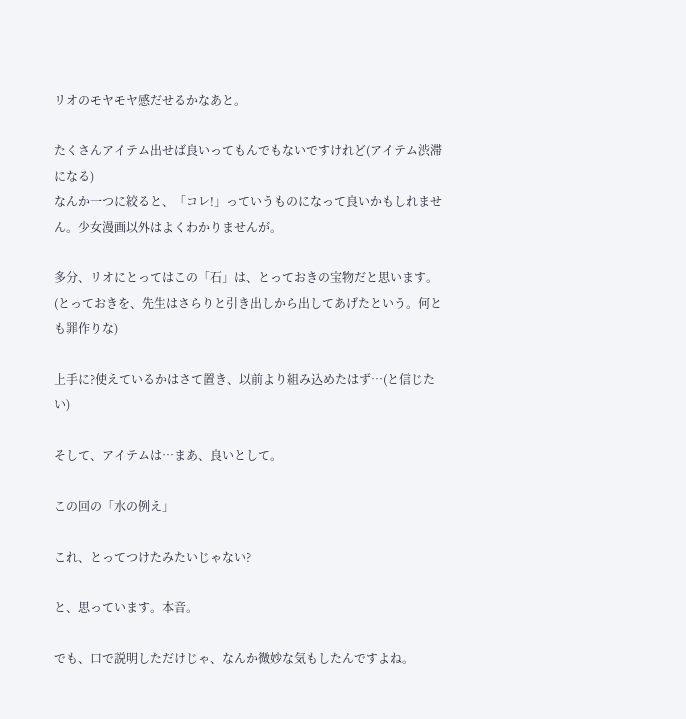リオのモヤモヤ感だせるかなあと。

たくさんアイテム出せば良いってもんでもないですけれど(アイテム渋滞になる)
なんか一つに絞ると、「コレ!」っていうものになって良いかもしれません。少女漫画以外はよくわかりませんが。

多分、リオにとってはこの「石」は、とっておきの宝物だと思います。(とっておきを、先生はさらりと引き出しから出してあげたという。何とも罪作りな)

上手に?使えているかはさて置き、以前より組み込めたはず…(と信じたい)

そして、アイテムは…まあ、良いとして。

この回の「水の例え」

これ、とってつけたみたいじゃない?

と、思っています。本音。

でも、口で説明しただけじゃ、なんか微妙な気もしたんですよね。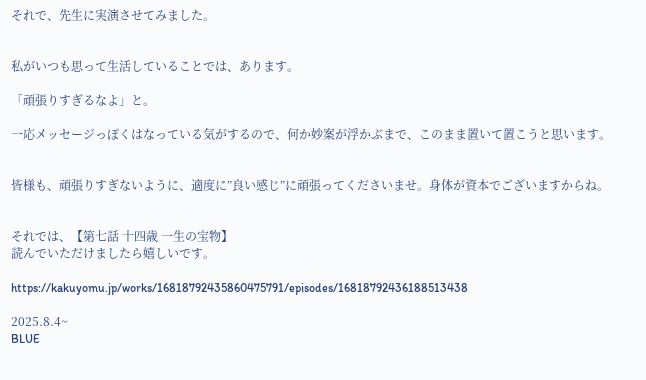それで、先生に実演させてみました。


私がいつも思って生活していることでは、あります。

「頑張りすぎるなよ」と。

一応メッセージっぽくはなっている気がするので、何か妙案が浮かぶまで、このまま置いて置こうと思います。


皆様も、頑張りすぎないように、適度に”良い感じ”に頑張ってくださいませ。身体が資本でございますからね。


それでは、【第七話 十四歳 一生の宝物】
読んでいただけましたら嬉しいです。

https://kakuyomu.jp/works/16818792435860475791/episodes/16818792436188513438

2025.8.4~
BLUE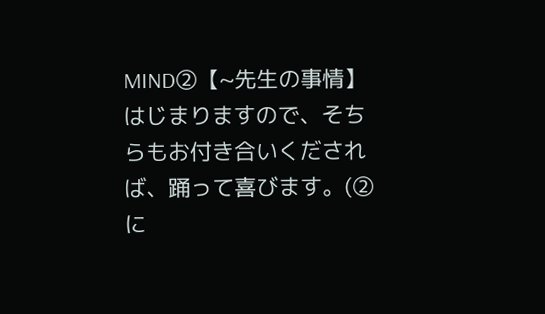MIND➁【~先生の事情】はじまりますので、そちらもお付き合いくだされば、踊って喜びます。(➁に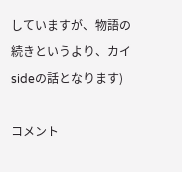していますが、物語の続きというより、カイsideの話となります)

コメント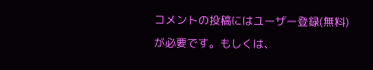コメントの投稿にはユーザー登録(無料)が必要です。もしくは、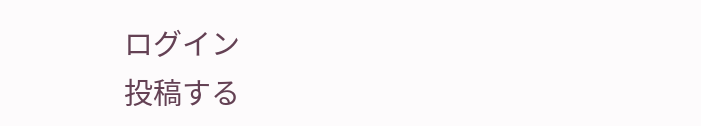ログイン
投稿する